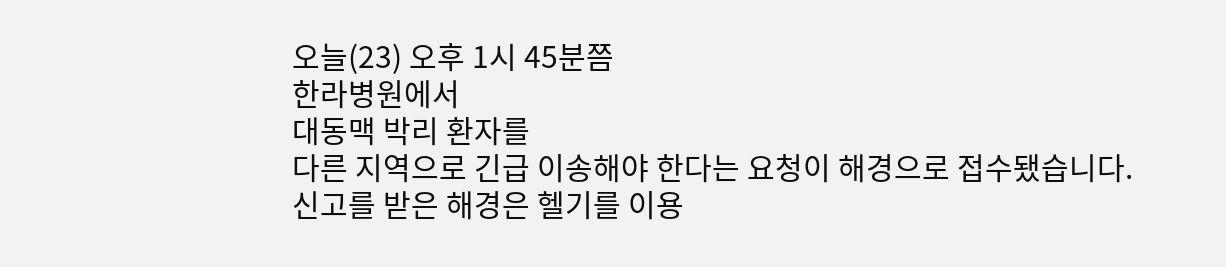오늘(23) 오후 1시 45분쯤
한라병원에서
대동맥 박리 환자를
다른 지역으로 긴급 이송해야 한다는 요청이 해경으로 접수됐습니다.
신고를 받은 해경은 헬기를 이용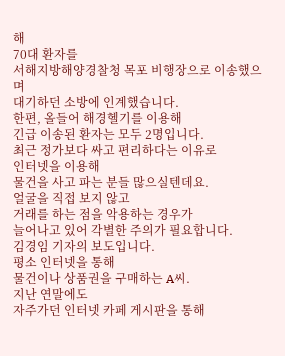해
70대 환자를
서해지방해양경찰청 목포 비행장으로 이송했으며
대기하던 소방에 인계했습니다.
한편, 올들어 해경헬기를 이용해
긴급 이송된 환자는 모두 2명입니다.
최근 정가보다 싸고 편리하다는 이유로
인터넷을 이용해
물건을 사고 파는 분들 많으실텐데요.
얼굴을 직접 보지 않고
거래를 하는 점을 악용하는 경우가
늘어나고 있어 각별한 주의가 필요합니다.
김경임 기자의 보도입니다.
평소 인터넷을 통해
물건이나 상품권을 구매하는 A씨.
지난 연말에도
자주가던 인터넷 카페 게시판을 통해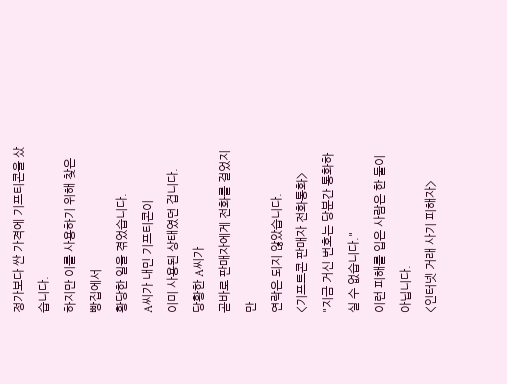정가보다 싼 가격에 기프티콘을 샀습니다.
하지만 이를 사용하기 위해 찾은 빵집에서
황당한 일을 겪었습니다.
A씨가 내민 기프티콘이
이미 사용된 상태였던 겁니다.
당황한 A씨가
곧바로 판매자에게 전화를 걸었지만
연락은 되지 않았습니다.
<기프트콘 판매자 전화통화>
"지금 거신 번호는 당분간 통화하실 수 없습니다."
이런 피해를 입은 사람은 한 둘이 아닙니다.
<인터넷 거래 사기 피해자>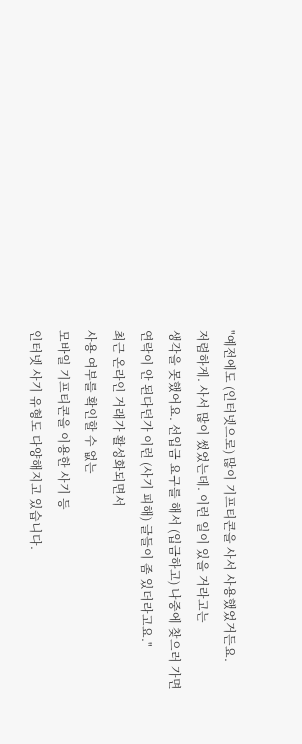"예전에도 (인터넷으로) 많이 기프티콘을 사서 사용했었거든요.
저렴하게. 사서 많이 썼었는데. 이런 일이 있을 거라고는
생각을 못했어요. 선입금 요구를 해서 (입금하고) 나중에 찾으러 가면
연락이 안 된다던가 이런 (사기 피해) 글들이 좀 있더라고요."
최근 온라인 거래가 활성화되면서
사용 여부를 확인할 수 없는
모바일 기프티콘을 이용한 사기 등
인터넷 사기 유형도 다양해지고 있습니다.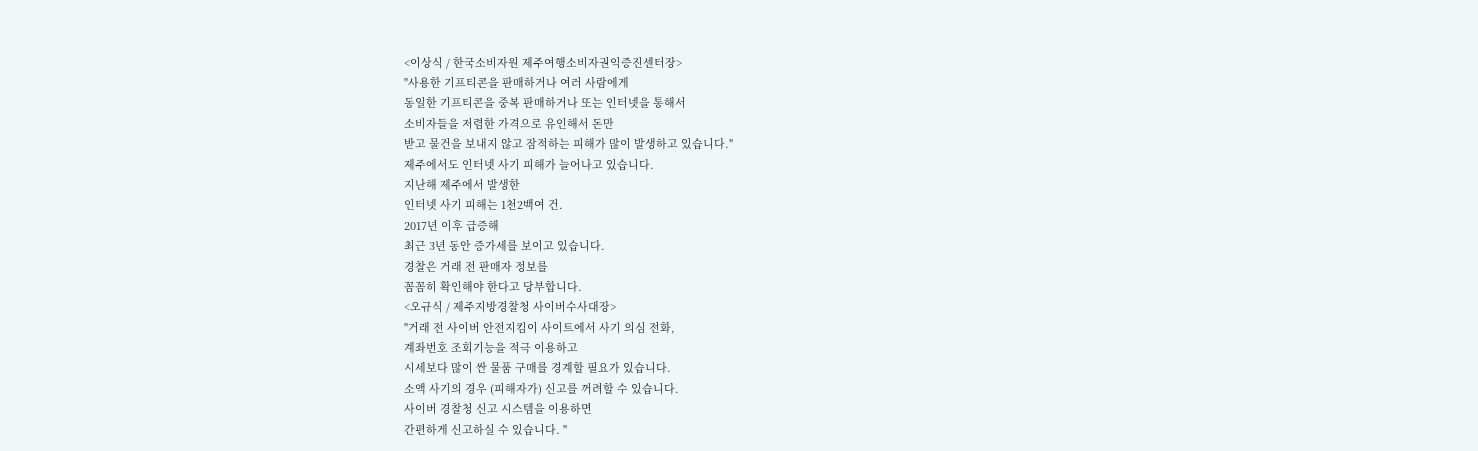<이상식 / 한국소비자원 제주여행소비자권익증진센터장>
"사용한 기프티콘을 판매하거나 여러 사람에게
동일한 기프티콘을 중복 판매하거나 또는 인터넷을 통해서
소비자들을 저렴한 가격으로 유인해서 돈만
받고 물건을 보내지 않고 잠적하는 피해가 많이 발생하고 있습니다."
제주에서도 인터넷 사기 피해가 늘어나고 있습니다.
지난해 제주에서 발생한
인터넷 사기 피해는 1천2백여 건.
2017년 이후 급증해
최근 3년 동안 증가세를 보이고 있습니다.
경찰은 거래 전 판매자 정보를
꼼꼼히 확인해야 한다고 당부합니다.
<오규식 / 제주지방경찰청 사이버수사대장>
"거래 전 사이버 안전지킴이 사이트에서 사기 의심 전화,
계좌번호 조회기능을 적극 이용하고
시세보다 많이 싼 물품 구매를 경계할 필요가 있습니다.
소액 사기의 경우 (피해자가) 신고를 꺼려할 수 있습니다.
사이버 경찰청 신고 시스템을 이용하면
간편하게 신고하실 수 있습니다. "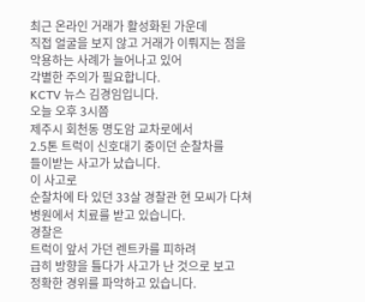최근 온라인 거래가 활성화된 가운데
직접 얼굴을 보지 않고 거래가 이뤄지는 점을
악용하는 사례가 늘어나고 있어
각별한 주의가 필요합니다.
KCTV 뉴스 김경임입니다.
오늘 오후 3시쯤
제주시 회천동 명도암 교차로에서
2.5톤 트럭이 신호대기 중이던 순찰차를
들이받는 사고가 났습니다.
이 사고로
순찰차에 타 있던 33살 경찰관 현 모씨가 다쳐
병원에서 치료를 받고 있습니다.
경찰은
트럭이 앞서 가던 렌트카를 피하려
급히 방향을 틀다가 사고가 난 것으로 보고
정확한 경위를 파악하고 있습니다.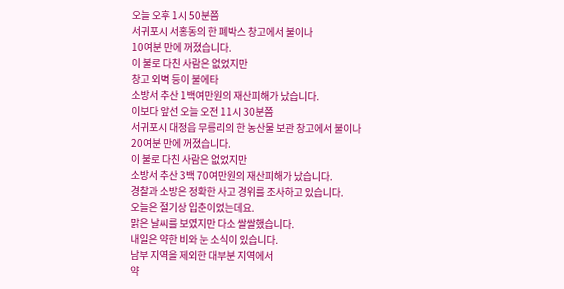오늘 오후 1시 50분쯤
서귀포시 서홍동의 한 폐박스 창고에서 불이나
10여분 만에 꺼졌습니다.
이 불로 다친 사람은 없었지만
창고 외벽 등이 불에타
소방서 추산 1백여만원의 재산피해가 났습니다.
이보다 앞선 오늘 오전 11시 30분쯤
서귀포시 대정읍 무릉리의 한 농산물 보관 창고에서 불이나
20여분 만에 꺼졌습니다.
이 불로 다친 사람은 없었지만
소방서 추산 3백 70여만원의 재산피해가 났습니다.
경찰과 소방은 정확한 사고 경위를 조사하고 있습니다.
오늘은 절기상 입춘이었는데요.
맑은 날씨를 보였지만 다소 쌀쌀했습니다.
내일은 약한 비와 눈 소식이 있습니다.
남부 지역을 제외한 대부분 지역에서
약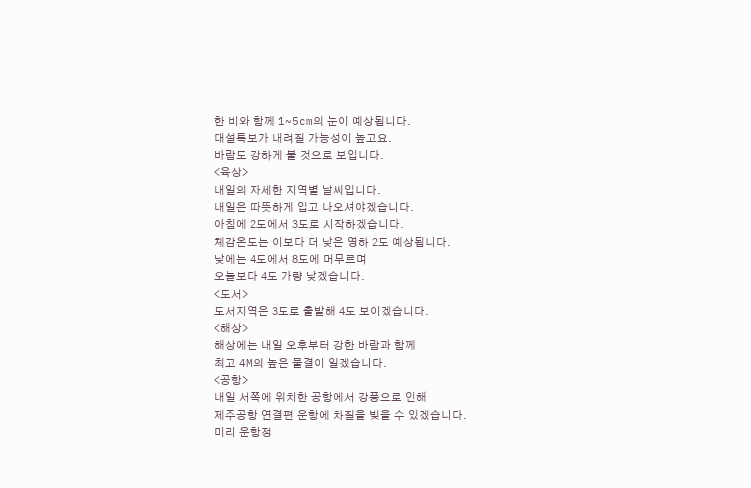한 비와 함께 1~5cm의 눈이 예상됩니다.
대설특보가 내려질 가능성이 높고요.
바람도 강하게 불 것으로 보입니다.
<육상>
내일의 자세한 지역별 날씨입니다.
내일은 따뜻하게 입고 나오셔야겠습니다.
아침에 2도에서 3도로 시작하겠습니다.
체감온도는 이보다 더 낮은 영하 2도 예상됩니다.
낮에는 4도에서 8도에 머무르며
오늘보다 4도 가량 낮겠습니다.
<도서>
도서지역은 3도로 출발해 4도 보이겠습니다.
<해상>
해상에는 내일 오후부터 강한 바람과 함께
최고 4M의 높은 물결이 일겠습니다.
<공항>
내일 서쪽에 위치한 공항에서 강풍으로 인해
제주공항 연결편 운항에 차질을 빚을 수 있겠습니다.
미리 운항정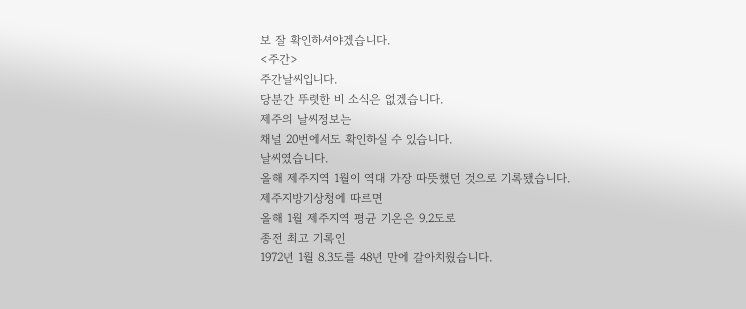보 잘 확인하셔야겠습니다.
<주간>
주간날씨입니다.
당분간 뚜렷한 비 소식은 없겠습니다.
제주의 날씨정보는
채널 20번에서도 확인하실 수 있습니다.
날씨였습니다.
올해 제주지역 1월이 역대 가장 따뜻했던 것으로 기록됐습니다.
제주지방기상청에 따르면
올해 1월 제주지역 평균 기온은 9.2도로
종전 최고 기록인
1972년 1월 8.3도를 48년 만에 갈아치웠습니다.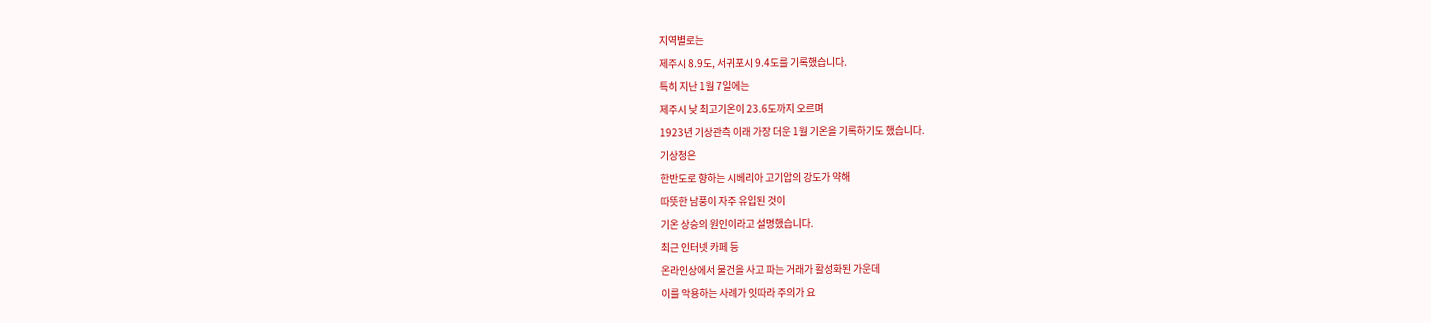지역별로는
제주시 8.9도, 서귀포시 9.4도를 기록했습니다.
특히 지난 1월 7일에는
제주시 낮 최고기온이 23.6도까지 오르며
1923년 기상관측 이래 가장 더운 1월 기온을 기록하기도 했습니다.
기상청은
한반도로 향하는 시베리아 고기압의 강도가 약해
따뜻한 남풍이 자주 유입된 것이
기온 상승의 원인이라고 설명했습니다.
최근 인터넷 카페 등
온라인상에서 물건을 사고 파는 거래가 활성화된 가운데
이를 악용하는 사례가 잇따라 주의가 요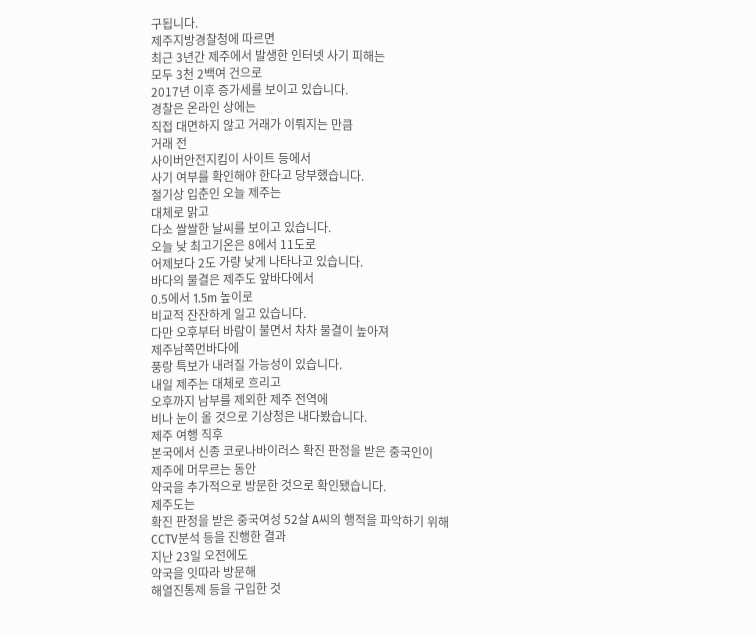구됩니다.
제주지방경찰청에 따르면
최근 3년간 제주에서 발생한 인터넷 사기 피해는
모두 3천 2백여 건으로
2017년 이후 증가세를 보이고 있습니다.
경찰은 온라인 상에는
직접 대면하지 않고 거래가 이뤄지는 만큼
거래 전
사이버안전지킴이 사이트 등에서
사기 여부를 확인해야 한다고 당부했습니다.
절기상 입춘인 오늘 제주는
대체로 맑고
다소 쌀쌀한 날씨를 보이고 있습니다.
오늘 낮 최고기온은 8에서 11도로
어제보다 2도 가량 낮게 나타나고 있습니다.
바다의 물결은 제주도 앞바다에서
0.5에서 1.5m 높이로
비교적 잔잔하게 일고 있습니다.
다만 오후부터 바람이 불면서 차차 물결이 높아져
제주남쪽먼바다에
풍랑 특보가 내려질 가능성이 있습니다.
내일 제주는 대체로 흐리고
오후까지 남부를 제외한 제주 전역에
비나 눈이 올 것으로 기상청은 내다봤습니다.
제주 여행 직후
본국에서 신종 코로나바이러스 확진 판정을 받은 중국인이
제주에 머무르는 동안
약국을 추가적으로 방문한 것으로 확인됐습니다.
제주도는
확진 판정을 받은 중국여성 52살 A씨의 행적을 파악하기 위해
CCTV분석 등을 진행한 결과
지난 23일 오전에도
약국을 잇따라 방문해
해열진통제 등을 구입한 것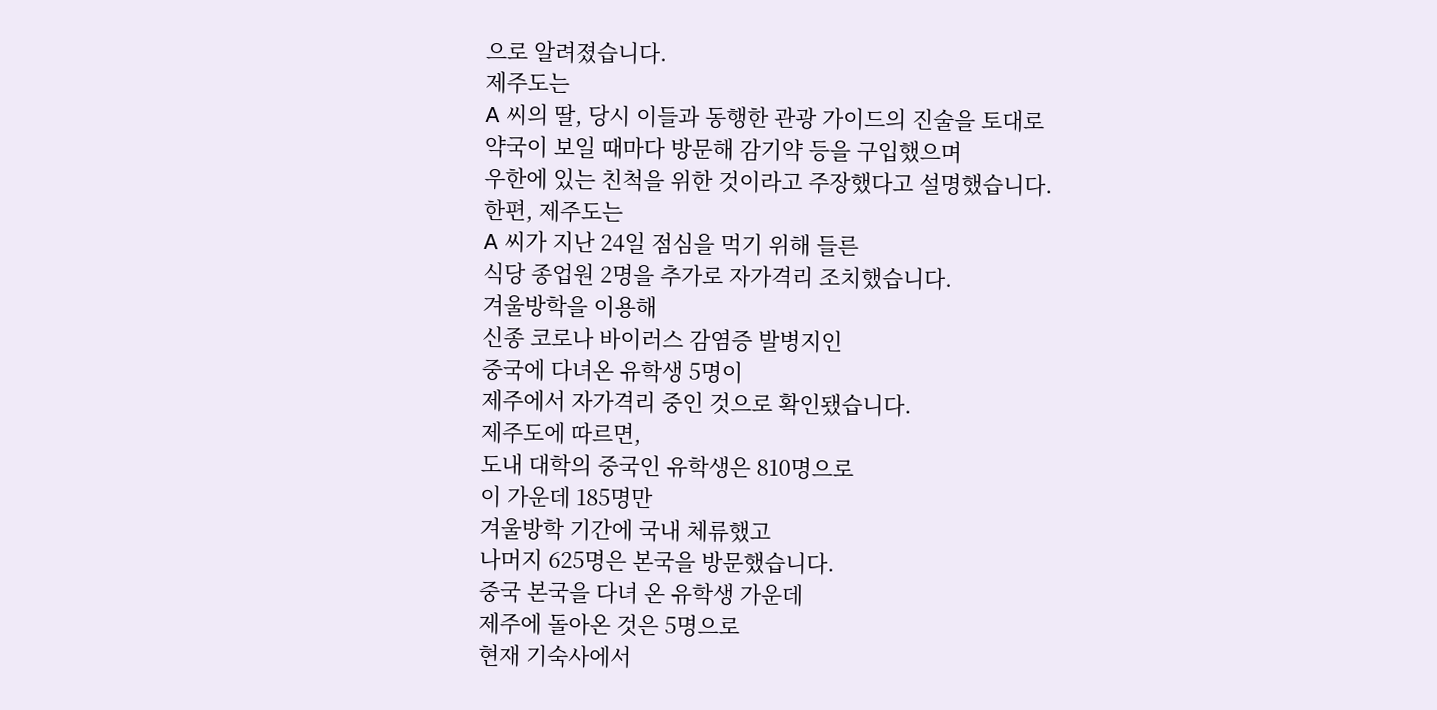으로 알려졌습니다.
제주도는
A 씨의 딸, 당시 이들과 동행한 관광 가이드의 진술을 토대로
약국이 보일 때마다 방문해 감기약 등을 구입했으며
우한에 있는 친척을 위한 것이라고 주장했다고 설명했습니다.
한편, 제주도는
A 씨가 지난 24일 점심을 먹기 위해 들른
식당 종업원 2명을 추가로 자가격리 조치했습니다.
겨울방학을 이용해
신종 코로나 바이러스 감염증 발병지인
중국에 다녀온 유학생 5명이
제주에서 자가격리 중인 것으로 확인됐습니다.
제주도에 따르면,
도내 대학의 중국인 유학생은 810명으로
이 가운데 185명만
겨울방학 기간에 국내 체류했고
나머지 625명은 본국을 방문했습니다.
중국 본국을 다녀 온 유학생 가운데
제주에 돌아온 것은 5명으로
현재 기숙사에서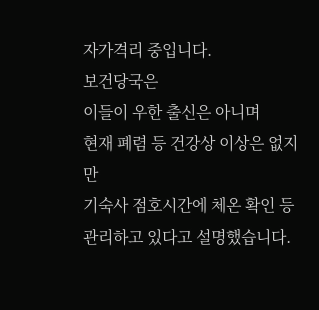자가격리 중입니다.
보건당국은
이들이 우한 출신은 아니며
현재 폐렴 등 건강상 이상은 없지만
기숙사 점호시간에 체온 확인 등 관리하고 있다고 설명했습니다.